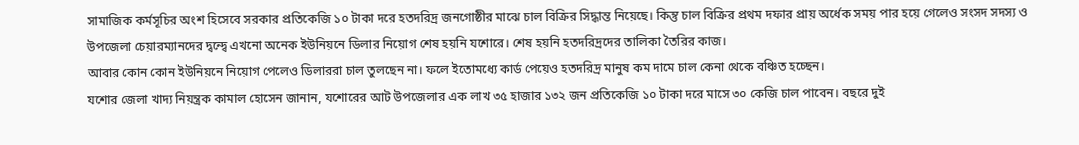সামাজিক কর্মসূচির অংশ হিসেবে সরকার প্রতিকেজি ১০ টাকা দরে হতদরিদ্র জনগোষ্ঠীর মাঝে চাল বিক্রির সিদ্ধান্ত নিয়েছে। কিন্তু চাল বিক্রির প্রথম দফার প্রায় অর্ধেক সময় পার হয়ে গেলেও সংসদ সদস্য ও উপজেলা চেয়ারম্যানদের দ্বন্দ্বে এখনো অনেক ইউনিয়নে ডিলার নিয়োগ শেষ হয়নি যশোরে। শেষ হয়নি হতদরিদ্রদের তালিকা তৈরির কাজ।
আবার কোন কোন ইউনিয়নে নিয়োগ পেলেও ডিলাররা চাল তুলছেন না। ফলে ইতোমধ্যে কার্ড পেয়েও হতদরিদ্র মানুষ কম দামে চাল কেনা থেকে বঞ্চিত হচ্ছেন।
যশোর জেলা খাদ্য নিয়ন্ত্রক কামাল হোসেন জানান, যশোরের আট উপজেলার এক লাখ ৩৫ হাজার ১৩২ জন প্রতিকেজি ১০ টাকা দরে মাসে ৩০ কেজি চাল পাবেন। বছরে দুই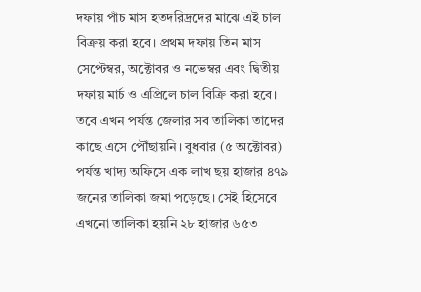দফায় পাঁচ মাস হতদরিদ্রদের মাঝে এই চাল বিক্রয় করা হবে। প্রথম দফায় তিন মাস সেপ্টেম্বর, অক্টোবর ও নভেম্বর এবং দ্বিতীয় দফায় মার্চ ও এপ্রিলে চাল বিক্রি করা হবে।
তবে এখন পর্যন্ত জেলার সব তালিকা তাদের কাছে এসে পৌঁছায়নি। বুধবার (৫ অক্টোবর) পর্যন্ত খাদ্য অফিসে এক লাখ ছয় হাজার ৪৭৯ জনের তালিকা জমা পড়েছে। সেই হিসেবে এখনো তালিকা হয়নি ২৮ হাজার ৬৫৩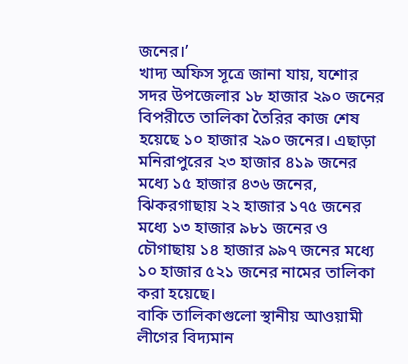জনের।’
খাদ্য অফিস সূত্রে জানা যায়, যশোর সদর উপজেলার ১৮ হাজার ২৯০ জনের বিপরীতে তালিকা তৈরির কাজ শেষ হয়েছে ১০ হাজার ২৯০ জনের। এছাড়া মনিরাপুরের ২৩ হাজার ৪১৯ জনের মধ্যে ১৫ হাজার ৪৩৬ জনের, ঝিকরগাছায় ২২ হাজার ১৭৫ জনের মধ্যে ১৩ হাজার ৯৮১ জনের ও চৌগাছায় ১৪ হাজার ৯৯৭ জনের মধ্যে ১০ হাজার ৫২১ জনের নামের তালিকা করা হয়েছে।
বাকি তালিকাগুলো স্থানীয় আওয়ামী লীগের বিদ্যমান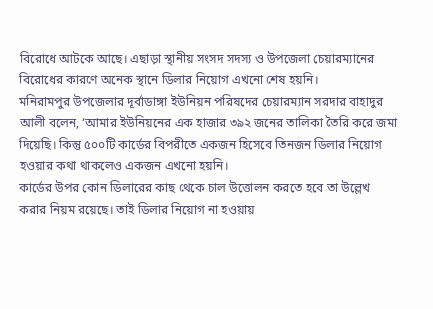বিরোধে আটকে আছে। এছাড়া স্থানীয় সংসদ সদস্য ও উপজেলা চেয়ারম্যানের বিরোধের কারণে অনেক স্থানে ডিলার নিয়োগ এখনো শেষ হয়নি।
মনিরামপুর উপজেলার দূর্বাডাঙ্গা ইউনিয়ন পরিষদের চেয়ারম্যান সরদার বাহাদুর আলী বলেন, ‘আমার ইউনিয়নের এক হাজার ৩৯২ জনের তালিকা তৈরি করে জমা দিয়েছি। কিন্তু ৫০০টি কার্ডের বিপরীতে একজন হিসেবে তিনজন ডিলার নিয়োগ হওয়ার কথা থাকলেও একজন এখনো হয়নি।
কার্ডের উপর কোন ডিলারের কাছ থেকে চাল উত্তোলন করতে হবে তা উল্লেখ করার নিয়ম রয়েছে। তাই ডিলার নিয়োগ না হওয়ায়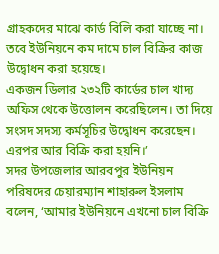গ্রাহকদের মাঝে কার্ড বিলি করা যাচ্ছে না। তবে ইউনিয়নে কম দামে চাল বিক্রির কাজ উদ্বোধন করা হয়েছে।
একজন ডিলার ২৩২টি কার্ডের চাল খাদ্য অফিস থেকে উত্তোলন করেছিলেন। তা দিয়ে সংসদ সদস্য কর্মসূচির উদ্বোধন করেছেন। এরপর আর বিক্রি করা হয়নি।’
সদর উপজেলার আরবপুর ইউনিয়ন পরিষদের চেয়ারম্যান শাহারুল ইসলাম বলেন, ‘আমার ইউনিয়নে এখনো চাল বিক্রি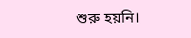শুরু হয়নি।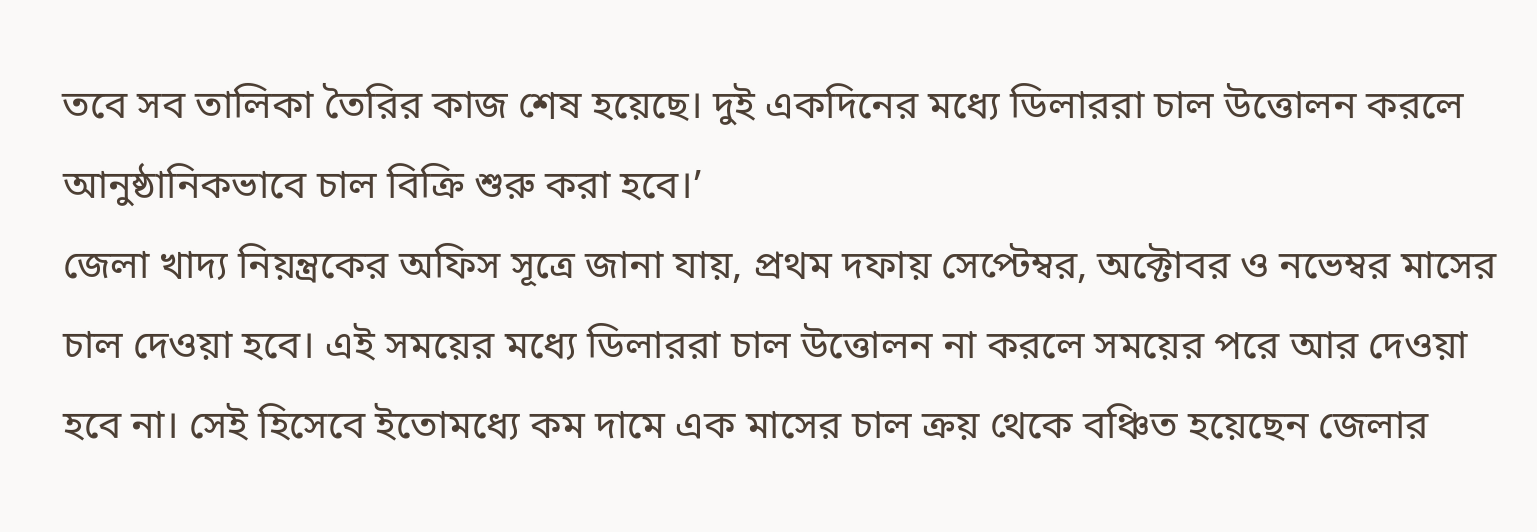তবে সব তালিকা তৈরির কাজ শেষ হয়েছে। দুই একদিনের মধ্যে ডিলাররা চাল উত্তোলন করলে আনুষ্ঠানিকভাবে চাল বিক্রি শুরু করা হবে।’
জেলা খাদ্য নিয়ন্ত্রকের অফিস সূত্রে জানা যায়, প্রথম দফায় সেপ্টেম্বর, অক্টোবর ও নভেম্বর মাসের চাল দেওয়া হবে। এই সময়ের মধ্যে ডিলাররা চাল উত্তোলন না করলে সময়ের পরে আর দেওয়া হবে না। সেই হিসেবে ইতোমধ্যে কম দামে এক মাসের চাল ক্রয় থেকে বঞ্চিত হয়েছেন জেলার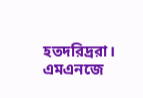হতদরিদ্ররা।
এমএনজে